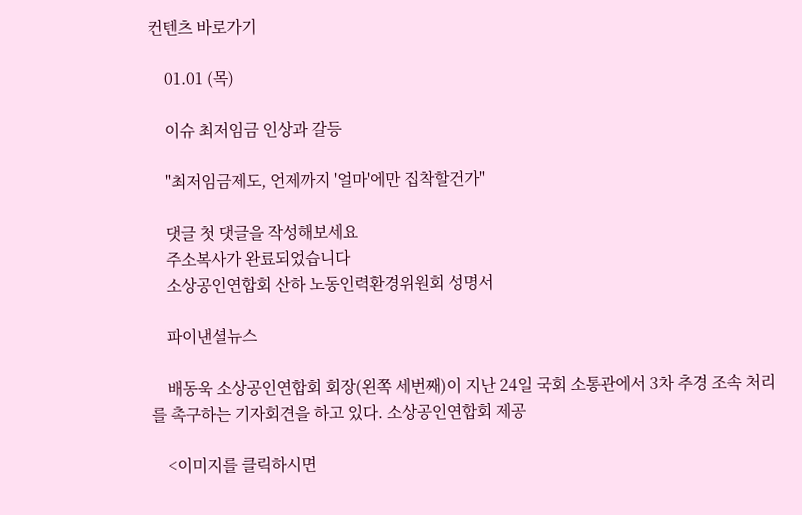컨텐츠 바로가기

    01.01 (목)

    이슈 최저임금 인상과 갈등

    "최저임금제도, 언제까지 '얼마'에만 집착할건가"

    댓글 첫 댓글을 작성해보세요
    주소복사가 완료되었습니다
    소상공인연합회 산하 노동인력환경위원회 성명서

    파이낸셜뉴스

    배동욱 소상공인연합회 회장(왼쪽 세번째)이 지난 24일 국회 소통관에서 3차 추경 조속 처리를 촉구하는 기자회견을 하고 있다. 소상공인연합회 제공

    <이미지를 클릭하시면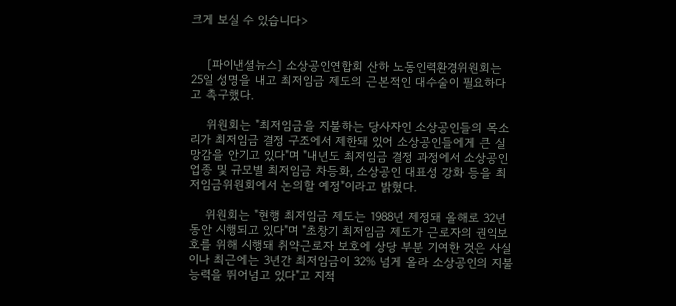크게 보실 수 있습니다>


    [파이낸셜뉴스] 소상공인연합회 산하 노동인력환경위원회는 25일 성명을 내고 최저임금 제도의 근본적인 대수술이 필요하다고 촉구했다.

    위원회는 "최저임금을 지불하는 당사자인 소상공인들의 목소리가 최저임금 결정 구조에서 제한돼 있어 소상공인들에게 큰 실망감을 안기고 있다"며 "내년도 최저임금 결정 과정에서 소상공인 업종 및 규모별 최저임금 차등화, 소상공인 대표성 강화 등을 최저임금위원회에서 논의할 예정"이라고 밝혔다.

    위원회는 "현행 최저임금 제도는 1988년 제정돼 올해로 32년 동안 시행되고 있다"며 "초창기 최저임금 제도가 근로자의 권익보호를 위해 시행돼 취약근로자 보호에 상당 부분 기여한 것은 사실이나 최근에는 3년간 최저임금이 32% 넘게 올라 소상공인의 지불능력을 뛰어넘고 있다"고 지적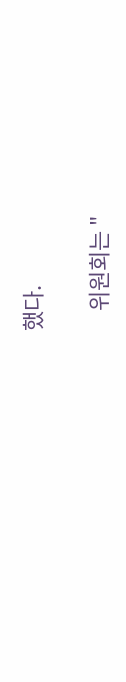했다.

    위원회는 "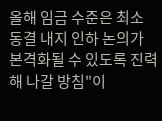올해 임금 수준은 최소 동결 내지 인하 논의가 본격화될 수 있도록 진력해 나갈 방침"이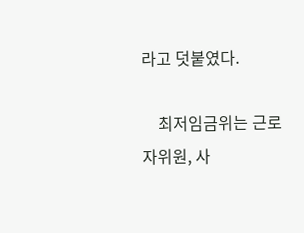라고 덧붙였다.

    최저임금위는 근로자위원, 사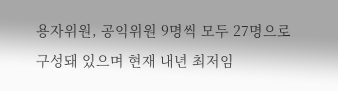용자위원, 공익위원 9명씩 모두 27명으로 구성돼 있으며 현재 내년 최저임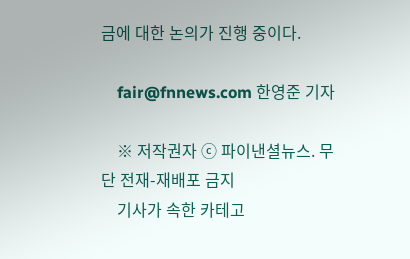금에 대한 논의가 진행 중이다.

    fair@fnnews.com 한영준 기자

    ※ 저작권자 ⓒ 파이낸셜뉴스. 무단 전재-재배포 금지
    기사가 속한 카테고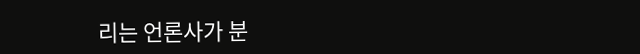리는 언론사가 분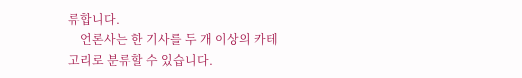류합니다.
    언론사는 한 기사를 두 개 이상의 카테고리로 분류할 수 있습니다.